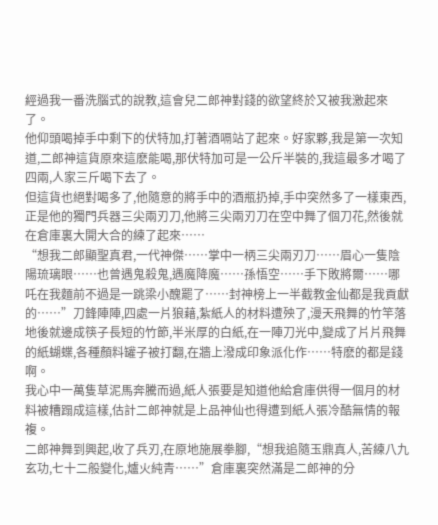經過我一番洗腦式的說教,這會兒二郎神對錢的欲望終於又被我激起來了。
他仰頭喝掉手中剩下的伏特加,打著酒嗝站了起來。好家夥,我是第一次知道,二郎神這貨原來這麽能喝,那伏特加可是一公斤半裝的,我這最多才喝了四兩,人家三斤喝下去了。
但這貨也絕對喝多了,他隨意的將手中的酒瓶扔掉,手中突然多了一樣東西,正是他的獨門兵器三尖兩刃刀,他將三尖兩刃刀在空中舞了個刀花,然後就在倉庫裏大開大合的練了起來……
“想我二郎顯聖真君,一代神傑……掌中一柄三尖兩刃刀……眉心一隻陰陽琉璃眼……也曾遇鬼殺鬼,遇魔降魔……孫悟空……手下敗將爾……哪吒在我麵前不過是一跳梁小醜罷了……封神榜上一半截教金仙都是我貢獻的……”刀鋒陣陣,四處一片狼藉,紮紙人的材料遭殃了,漫天飛舞的竹竿落地後就邊成筷子長短的竹節,半米厚的白紙,在一陣刀光中,變成了片片飛舞的紙蝴蝶,各種顏料罐子被打翻,在牆上潑成印象派化作……特麽的都是錢啊。
我心中一萬隻草泥馬奔騰而過,紙人張要是知道他給倉庫供得一個月的材料被糟蹋成這樣,估計二郎神就是上品神仙也得遭到紙人張冷酷無情的報複。
二郎神舞到興起,收了兵刃,在原地施展拳腳,“想我追隨玉鼎真人,苦練八九玄功,七十二般變化,爐火純青……”倉庫裏突然滿是二郎神的分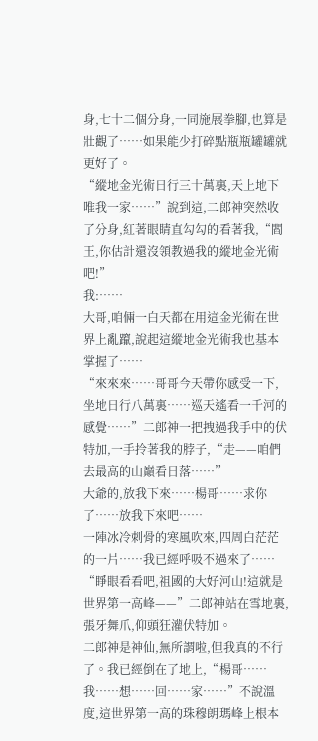身,七十二個分身,一同施展拳腳,也算是壯觀了……如果能少打碎點瓶瓶罐罐就更好了。
“縱地金光術日行三十萬裏,天上地下唯我一家……”說到這,二郎神突然收了分身,紅著眼睛直勾勾的看著我,“閻王,你估計還沒領教過我的縱地金光術吧!”
我:……
大哥,咱倆一白天都在用這金光術在世界上亂躥,說起這縱地金光術我也基本掌握了……
“來來來……哥哥今天帶你感受一下,坐地日行八萬裏……巡天遙看一千河的感覺……”二郎神一把拽過我手中的伏特加,一手拎著我的脖子,“走——咱們去最高的山巔看日落……”
大爺的,放我下來……楊哥……求你了……放我下來吧……
一陣冰冷刺骨的寒風吹來,四周白茫茫的一片……我已經呼吸不過來了……
“睜眼看看吧,祖國的大好河山!這就是世界第一高峰——”二郎神站在雪地裏,張牙舞爪,仰頭狂灌伏特加。
二郎神是神仙,無所謂啦,但我真的不行了。我已經倒在了地上,“楊哥……我……想……回……家……”不說溫度,這世界第一高的珠穆朗瑪峰上根本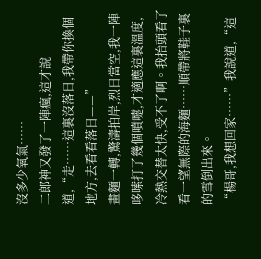沒多少氧氣……
二郎神又發了一陣瘋,這才說道,“走……這裏沒落日,我帶你換個地方,去看看落日——”
畫麵一轉,驚濤拍岸,烈日當空,我一陣哆嗦打了幾個噴嚏,才適應這裏溫度,冷熱交替太快,受不了啊。我抬頭看了看一望無際的海麵……順帶將鞋子裏的雪倒出來。
“楊哥,我想回家……”我說道,“這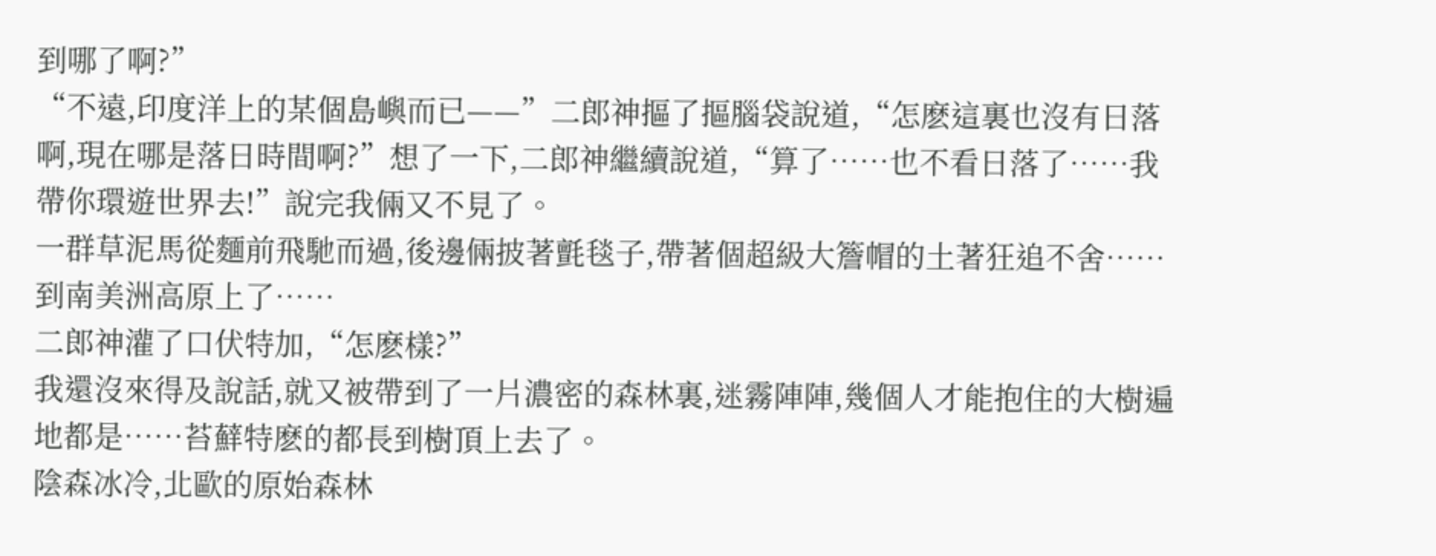到哪了啊?”
“不遠,印度洋上的某個島嶼而已——”二郎神摳了摳腦袋說道,“怎麽這裏也沒有日落啊,現在哪是落日時間啊?”想了一下,二郎神繼續說道,“算了……也不看日落了……我帶你環遊世界去!”說完我倆又不見了。
一群草泥馬從麵前飛馳而過,後邊倆披著氈毯子,帶著個超級大簷帽的土著狂追不舍……到南美洲高原上了……
二郎神灌了口伏特加,“怎麽樣?”
我還沒來得及說話,就又被帶到了一片濃密的森林裏,迷霧陣陣,幾個人才能抱住的大樹遍地都是……苔蘚特麽的都長到樹頂上去了。
陰森冰冷,北歐的原始森林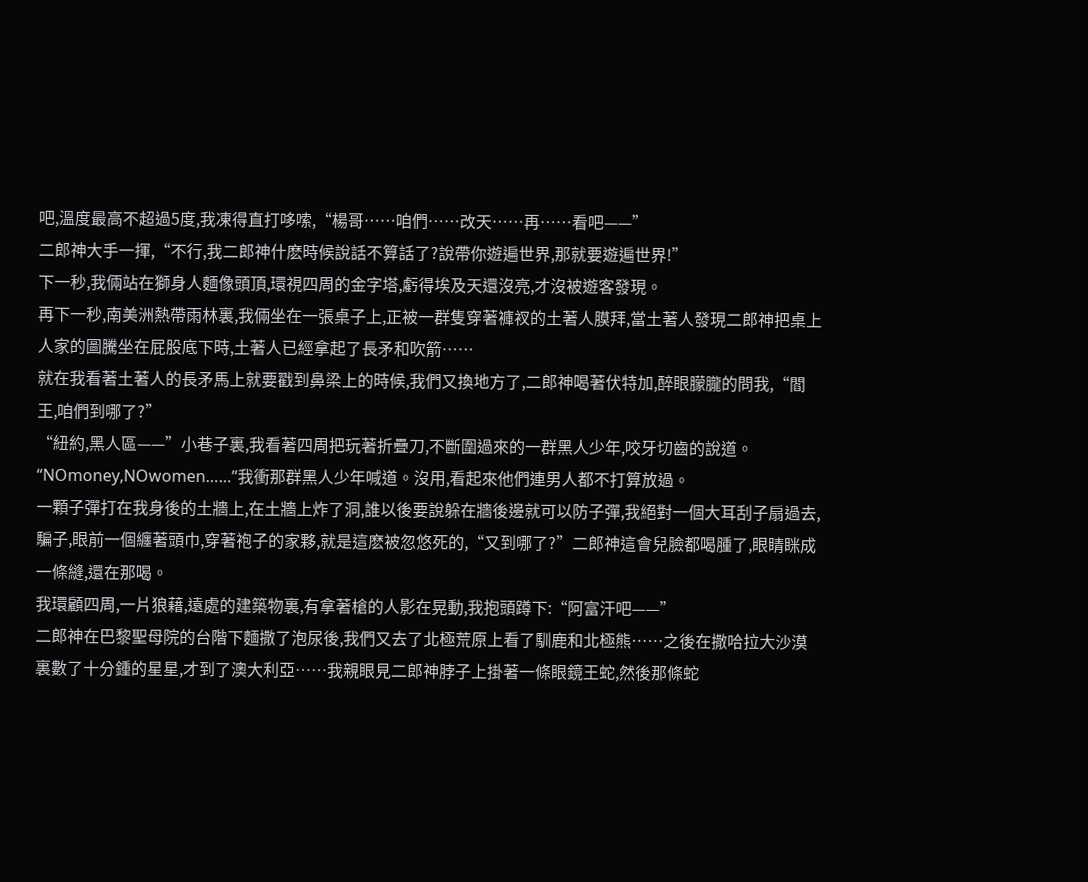吧,溫度最高不超過5度,我凍得直打哆嗦,“楊哥……咱們……改天……再……看吧——”
二郎神大手一揮,“不行,我二郎神什麽時候說話不算話了?說帶你遊遍世界,那就要遊遍世界!”
下一秒,我倆站在獅身人麵像頭頂,環視四周的金字塔,虧得埃及天還沒亮,才沒被遊客發現。
再下一秒,南美洲熱帶雨林裏,我倆坐在一張桌子上,正被一群隻穿著褲衩的土著人膜拜,當土著人發現二郎神把桌上人家的圖騰坐在屁股底下時,土著人已經拿起了長矛和吹箭……
就在我看著土著人的長矛馬上就要戳到鼻梁上的時候,我們又換地方了,二郎神喝著伏特加,醉眼朦朧的問我,“閻王,咱們到哪了?”
“紐約,黑人區——”小巷子裏,我看著四周把玩著折疊刀,不斷圍過來的一群黑人少年,咬牙切齒的說道。
“NOmoney,NOwomen……”我衝那群黑人少年喊道。沒用,看起來他們連男人都不打算放過。
一顆子彈打在我身後的土牆上,在土牆上炸了洞,誰以後要說躲在牆後邊就可以防子彈,我絕對一個大耳刮子扇過去,騙子,眼前一個纏著頭巾,穿著袍子的家夥,就是這麽被忽悠死的,“又到哪了?”二郎神這會兒臉都喝腫了,眼睛眯成一條縫,還在那喝。
我環顧四周,一片狼藉,遠處的建築物裏,有拿著槍的人影在晃動,我抱頭蹲下:“阿富汗吧——”
二郎神在巴黎聖母院的台階下麵撒了泡尿後,我們又去了北極荒原上看了馴鹿和北極熊……之後在撒哈拉大沙漠裏數了十分鍾的星星,才到了澳大利亞……我親眼見二郎神脖子上掛著一條眼鏡王蛇,然後那條蛇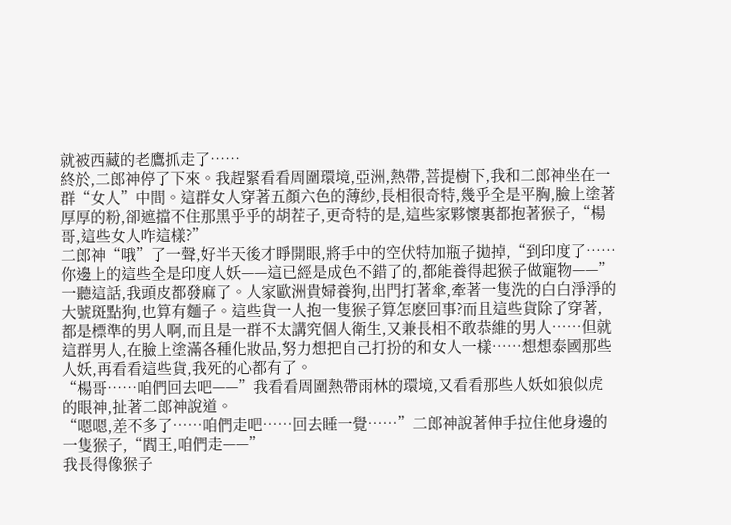就被西藏的老鷹抓走了……
終於,二郎神停了下來。我趕緊看看周圍環境,亞洲,熱帶,菩提樹下,我和二郎神坐在一群“女人”中間。這群女人穿著五顏六色的薄紗,長相很奇特,幾乎全是平胸,臉上塗著厚厚的粉,卻遮擋不住那黑乎乎的胡茬子,更奇特的是,這些家夥懷裏都抱著猴子,“楊哥,這些女人咋這樣?”
二郎神“哦”了一聲,好半天後才睜開眼,將手中的空伏特加瓶子拋掉,“到印度了……你邊上的這些全是印度人妖——這已經是成色不錯了的,都能養得起猴子做寵物——”
一聽這話,我頭皮都發麻了。人家歐洲貴婦養狗,出門打著傘,牽著一隻洗的白白淨淨的大號斑點狗,也算有麵子。這些貨一人抱一隻猴子算怎麽回事?而且這些貨除了穿著,都是標準的男人啊,而且是一群不太講究個人衛生,又兼長相不敢恭維的男人……但就這群男人,在臉上塗滿各種化妝品,努力想把自己打扮的和女人一樣……想想泰國那些人妖,再看看這些貨,我死的心都有了。
“楊哥……咱們回去吧——”我看看周圍熱帶雨林的環境,又看看那些人妖如狼似虎的眼神,扯著二郎神說道。
“嗯嗯,差不多了……咱們走吧……回去睡一覺……”二郎神說著伸手拉住他身邊的一隻猴子,“閻王,咱們走——”
我長得像猴子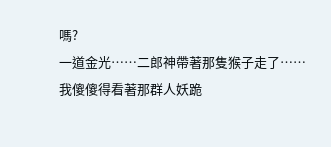嗎?
一道金光……二郎神帶著那隻猴子走了……
我傻傻得看著那群人妖跪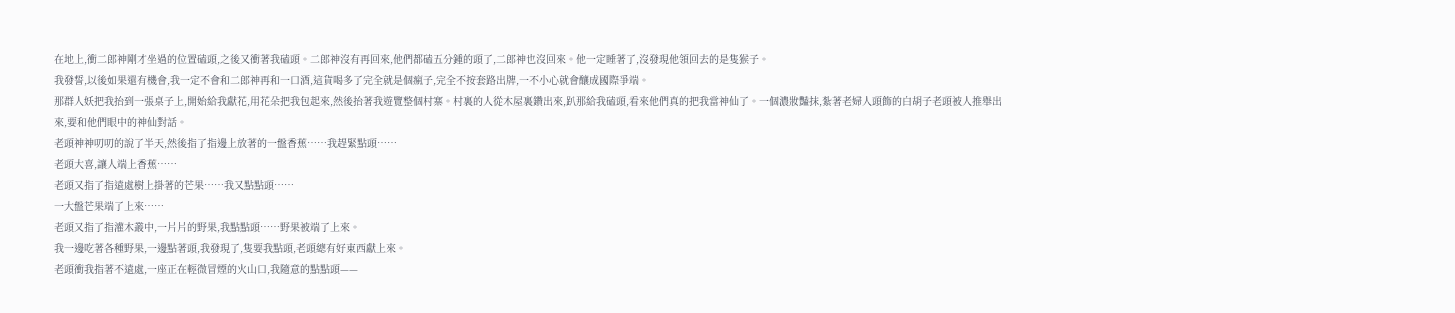在地上,衝二郎神剛才坐過的位置磕頭,之後又衝著我磕頭。二郎神沒有再回來,他們都磕五分鍾的頭了,二郎神也沒回來。他一定睡著了,沒發現他領回去的是隻猴子。
我發誓,以後如果還有機會,我一定不會和二郎神再和一口酒,這貨喝多了完全就是個瘋子,完全不按套路出牌,一不小心就會釀成國際爭端。
那群人妖把我抬到一張桌子上,開始給我獻花,用花朵把我包起來,然後抬著我遊覽整個村寨。村裏的人從木屋裏鑽出來,趴那給我磕頭,看來他們真的把我當神仙了。一個濃妝豔抹,紮著老婦人頭飾的白胡子老頭被人推舉出來,要和他們眼中的神仙對話。
老頭神神叨叨的說了半天,然後指了指邊上放著的一盤香蕉……我趕緊點頭……
老頭大喜,讓人端上香蕉……
老頭又指了指遠處樹上掛著的芒果……我又點點頭……
一大盤芒果端了上來……
老頭又指了指灌木叢中,一片片的野果,我點點頭……野果被端了上來。
我一邊吃著各種野果,一邊點著頭,我發現了,隻要我點頭,老頭總有好東西獻上來。
老頭衝我指著不遠處,一座正在輕微冒煙的火山口,我隨意的點點頭——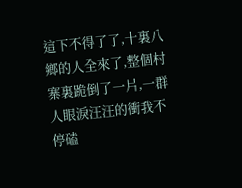這下不得了了,十裏八鄉的人全來了,整個村寨裏跪倒了一片,一群人眼淚汪汪的衝我不停磕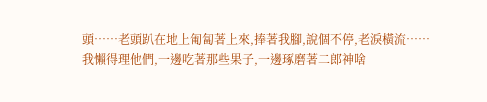頭……老頭趴在地上匍匐著上來,捧著我腳,說個不停,老淚橫流……
我懶得理他們,一邊吃著那些果子,一邊琢磨著二郎神啥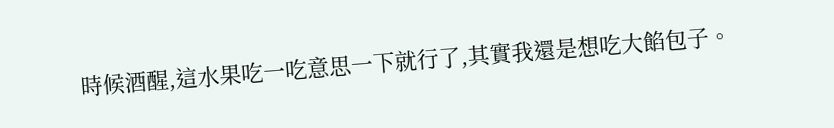時候酒醒,這水果吃一吃意思一下就行了,其實我還是想吃大餡包子。